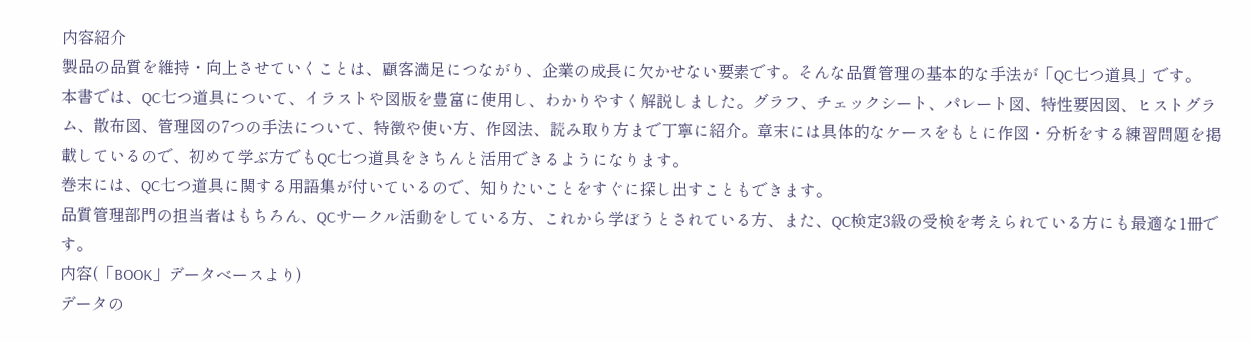内容紹介
製品の品質を維持・向上させていくことは、顧客満足につながり、企業の成長に欠かせない要素です。そんな品質管理の基本的な手法が「QC七つ道具」です。
本書では、QC七つ道具について、イラストや図版を豊富に使用し、わかりやすく解説しました。グラフ、チェックシート、パレート図、特性要因図、ヒストグラム、散布図、管理図の7つの手法について、特徴や使い方、作図法、読み取り方まで丁寧に紹介。章末には具体的なケースをもとに作図・分析をする練習問題を掲載しているので、初めて学ぶ方でもQC七つ道具をきちんと活用できるようになります。
巻末には、QC七つ道具に関する用語集が付いているので、知りたいことをすぐに探し出すこともできます。
品質管理部門の担当者はもちろん、QCサークル活動をしている方、これから学ぼうとされている方、また、QC検定3級の受検を考えられている方にも最適な1冊です。
内容(「BOOK」データベースより)
データの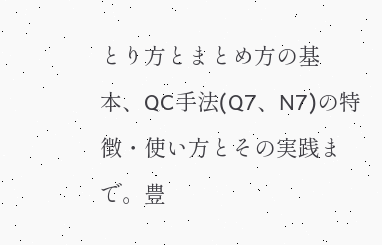とり方とまとめ方の基本、QC手法(Q7、N7)の特徴・使い方とその実践まで。豊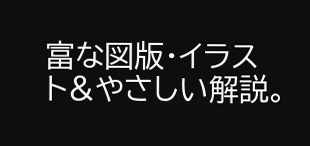富な図版・イラスト&やさしい解説。